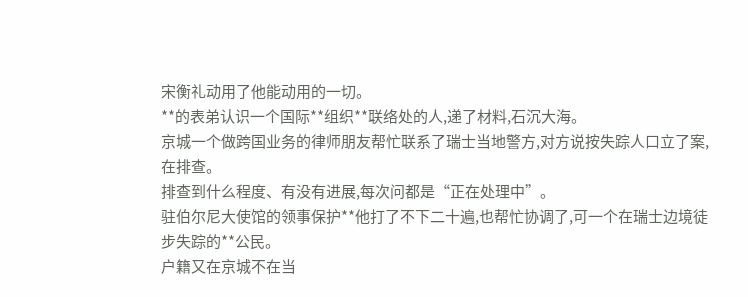宋衡礼动用了他能动用的一切。
**的表弟认识一个国际**组织**联络处的人,递了材料,石沉大海。
京城一个做跨国业务的律师朋友帮忙联系了瑞士当地警方,对方说按失踪人口立了案,在排查。
排查到什么程度、有没有进展,每次问都是“正在处理中”。
驻伯尔尼大使馆的领事保护**他打了不下二十遍,也帮忙协调了,可一个在瑞士边境徒步失踪的**公民。
户籍又在京城不在当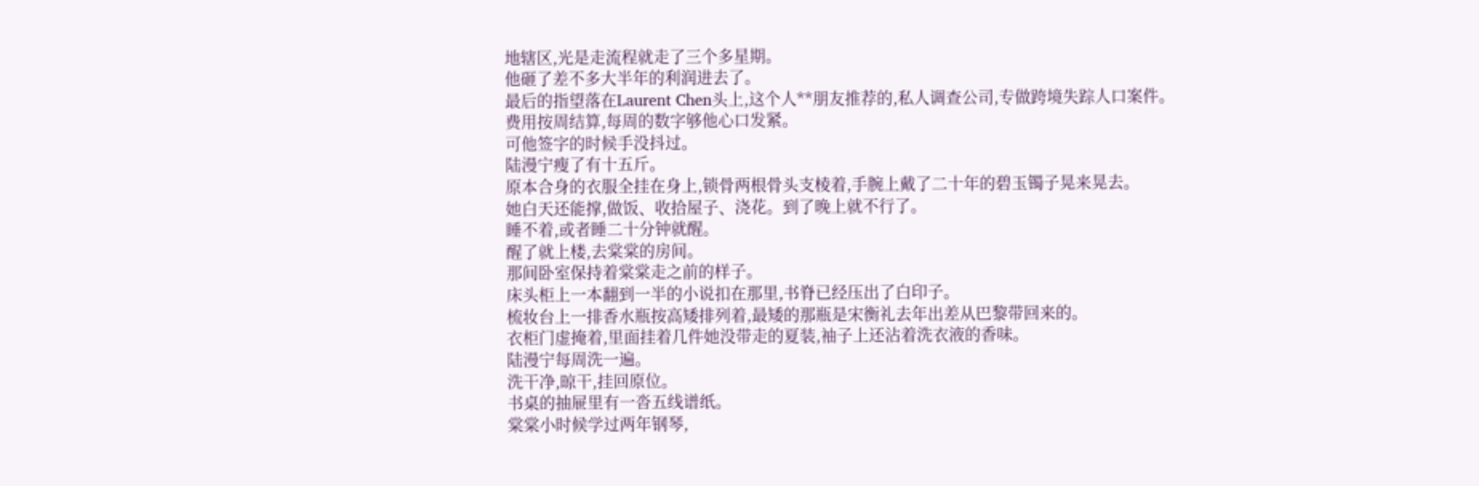地辖区,光是走流程就走了三个多星期。
他砸了差不多大半年的利润进去了。
最后的指望落在Laurent Chen头上,这个人**朋友推荐的,私人调查公司,专做跨境失踪人口案件。
费用按周结算,每周的数字够他心口发紧。
可他签字的时候手没抖过。
陆漫宁瘦了有十五斤。
原本合身的衣服全挂在身上,锁骨两根骨头支棱着,手腕上戴了二十年的碧玉镯子晃来晃去。
她白天还能撑,做饭、收拾屋子、浇花。到了晚上就不行了。
睡不着,或者睡二十分钟就醒。
醒了就上楼,去棠棠的房间。
那间卧室保持着棠棠走之前的样子。
床头柜上一本翻到一半的小说扣在那里,书脊已经压出了白印子。
梳妆台上一排香水瓶按高矮排列着,最矮的那瓶是宋衡礼去年出差从巴黎带回来的。
衣柜门虚掩着,里面挂着几件她没带走的夏装,袖子上还沾着洗衣液的香味。
陆漫宁每周洗一遍。
洗干净,晾干,挂回原位。
书桌的抽屉里有一沓五线谱纸。
棠棠小时候学过两年钢琴,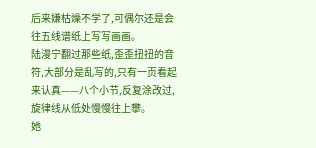后来嫌枯燥不学了,可偶尔还是会往五线谱纸上写写画画。
陆漫宁翻过那些纸,歪歪扭扭的音符,大部分是乱写的,只有一页看起来认真——八个小节,反复涂改过,旋律线从低处慢慢往上攀。
她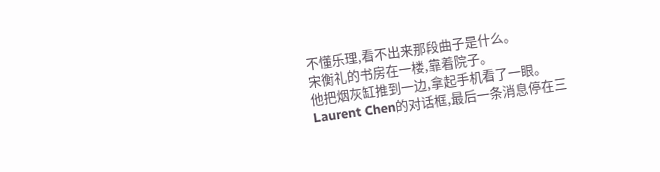不懂乐理,看不出来那段曲子是什么。
宋衡礼的书房在一楼,靠着院子。
他把烟灰缸推到一边,拿起手机看了一眼。
Laurent Chen的对话框,最后一条消息停在三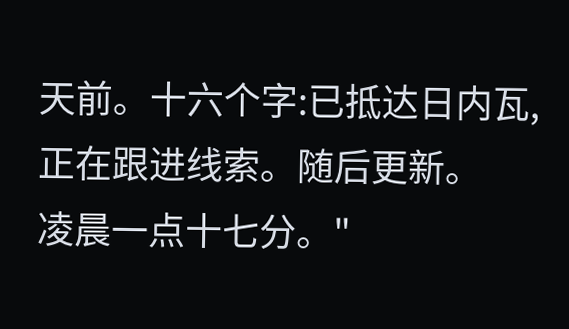天前。十六个字:已抵达日内瓦,正在跟进线索。随后更新。
凌晨一点十七分。"